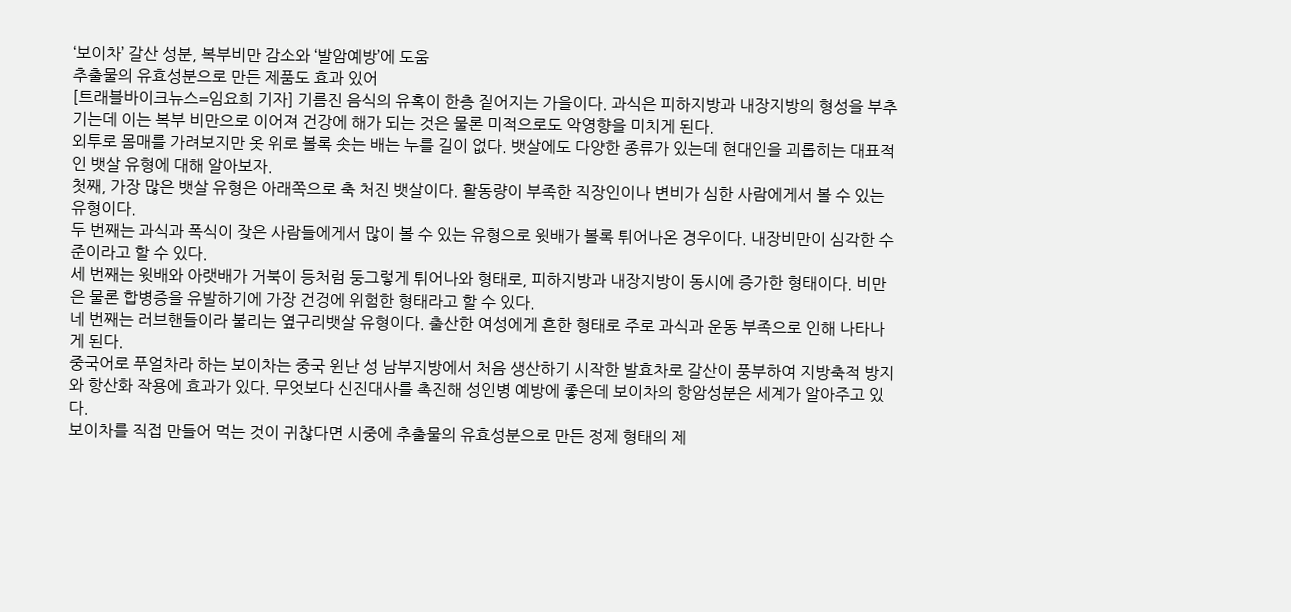‘보이차’ 갈산 성분, 복부비만 감소와 ‘발암예방’에 도움
추출물의 유효성분으로 만든 제품도 효과 있어
[트래블바이크뉴스=임요희 기자] 기름진 음식의 유혹이 한층 짙어지는 가을이다. 과식은 피하지방과 내장지방의 형성을 부추기는데 이는 복부 비만으로 이어져 건강에 해가 되는 것은 물론 미적으로도 악영향을 미치게 된다.
외투로 몸매를 가려보지만 옷 위로 볼록 솟는 배는 누를 길이 없다. 뱃살에도 다양한 종류가 있는데 현대인을 괴롭히는 대표적인 뱃살 유형에 대해 알아보자.
첫째, 가장 많은 뱃살 유형은 아래쪽으로 축 처진 뱃살이다. 활동량이 부족한 직장인이나 변비가 심한 사람에게서 볼 수 있는 유형이다.
두 번째는 과식과 폭식이 잦은 사람들에게서 많이 볼 수 있는 유형으로 윗배가 볼록 튀어나온 경우이다. 내장비만이 심각한 수준이라고 할 수 있다.
세 번째는 윗배와 아랫배가 거북이 등처럼 둥그렇게 튀어나와 형태로, 피하지방과 내장지방이 동시에 증가한 형태이다. 비만은 물론 합병증을 유발하기에 가장 건겅에 위험한 형태라고 할 수 있다.
네 번째는 러브핸들이라 불리는 옆구리뱃살 유형이다. 출산한 여성에게 흔한 형태로 주로 과식과 운동 부족으로 인해 나타나게 된다.
중국어로 푸얼차라 하는 보이차는 중국 윈난 성 남부지방에서 처음 생산하기 시작한 발효차로 갈산이 풍부하여 지방축적 방지와 항산화 작용에 효과가 있다. 무엇보다 신진대사를 촉진해 성인병 예방에 좋은데 보이차의 항암성분은 세계가 알아주고 있다.
보이차를 직접 만들어 먹는 것이 귀찮다면 시중에 추출물의 유효성분으로 만든 정제 형태의 제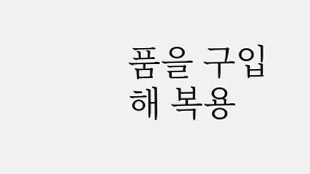품을 구입해 복용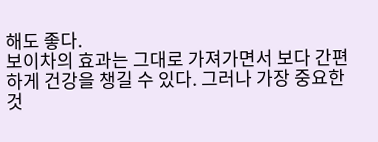해도 좋다.
보이차의 효과는 그대로 가져가면서 보다 간편하게 건강을 챙길 수 있다. 그러나 가장 중요한 것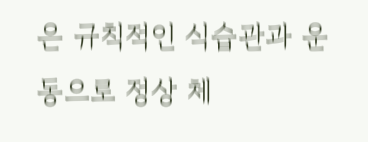은 규칙적인 식습관과 운동으로 정상 체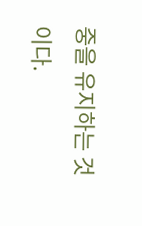중을 유지하는 것이다.